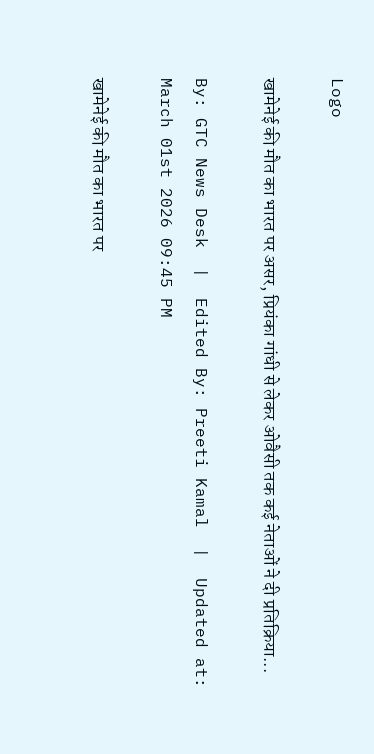Logo

खामेनेई की मौत का भारत पर असर, प्रियंका गांधी से लेकर ओवैसी तक कई नेताओं ने दी प्रतिक्रिया...

By: GTC News Desk  |  Edited By: Preeti Kamal  |  Updated at: March 01st 2026 09:45 PM

खामेनेई की मौत का भारत पर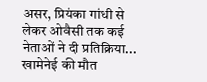असर, प्रियंका गांधी से लेकर ओवैसी तक कई नेताओं ने दी प्रतिक्रिया...
खामेनेई की मौत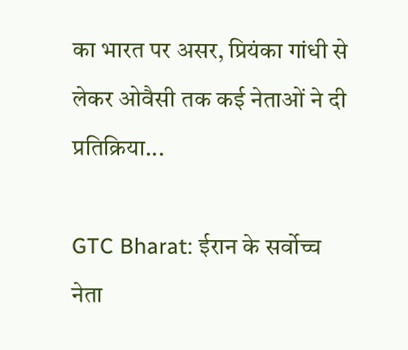का भारत पर असर, प्रियंका गांधी से लेकर ओवैसी तक कई नेताओं ने दी प्रतिक्रिया...

GTC Bharat: ईरान के सर्वोच्च नेता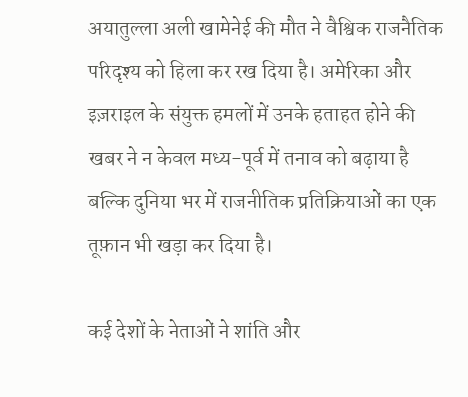अयातुल्ला अली खामेनेई की मौत ने वैश्विक राजनैतिक परिदृश्य को हिला कर रख दिया है। अमेरिका और इज़राइल के संयुक्त हमलों में उनके हताहत होने की खबर ने न केवल मध्य-पूर्व में तनाव को बढ़ाया है बल्कि दुनिया भर में राजनीतिक प्रतिक्रियाओं का एक तूफ़ान भी खड़ा कर दिया है।

कई देशों के नेताओं ने शांति और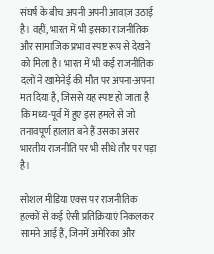संघर्ष के बीच अपनी अपनी आवाज़ उठाई है। वहीं, भारत में भी इसका राजनीतिक और सामाजिक प्रभाव स्पष्ट रूप से देखने को मिला है। भारत में भी कई राजनीतिक दलों ने खामेनेई की मौत पर अपना-अपना मत दिया है, जिससे यह स्पष्ट हो जाता है कि मध्य-पूर्व में हुए इस हमले से जो तनावपूर्ण हालात बने हैं उसका असर भारतीय राजनीति पर भी सीधे तौर पर पड़ा है।

सोशल मीडिया एक्स पर राजनीतिक हल्कों से कई ऐसी प्रतिक्रियाएं निकलकर सामने आई हैं, जिनमें अमेरिका और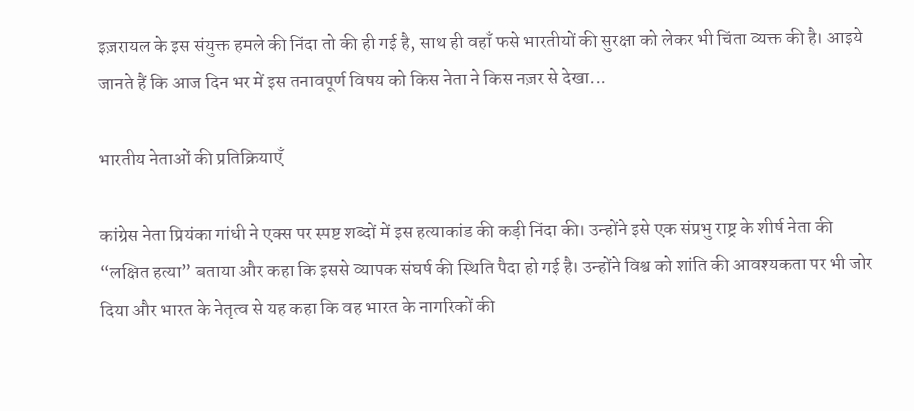इज़रायल के इस संयुक्त हमले की निंदा तो की ही गई है, साथ ही वहाँ फसे भारतीयों की सुरक्षा को लेकर भी चिंता व्यक्त की है। आइये जानते हैं कि आज दिन भर में इस तनावपूर्ण विषय को किस नेता ने किस नज़र से देखा...

भारतीय नेताओं की प्रतिक्रियाएँ

कांग्रेस नेता प्रियंका गांधी ने एक्स पर स्पष्ट शब्दों में इस हत्याकांड की कड़ी निंदा की। उन्होंने इसे एक संप्रभु राष्ट्र के शीर्ष नेता की “लक्षित हत्या” बताया और कहा कि इससे व्यापक संघर्ष की स्थिति पैदा हो गई है। उन्होंने विश्व को शांति की आवश्यकता पर भी जोर दिया और भारत के नेतृत्व से यह कहा कि वह भारत के नागरिकों की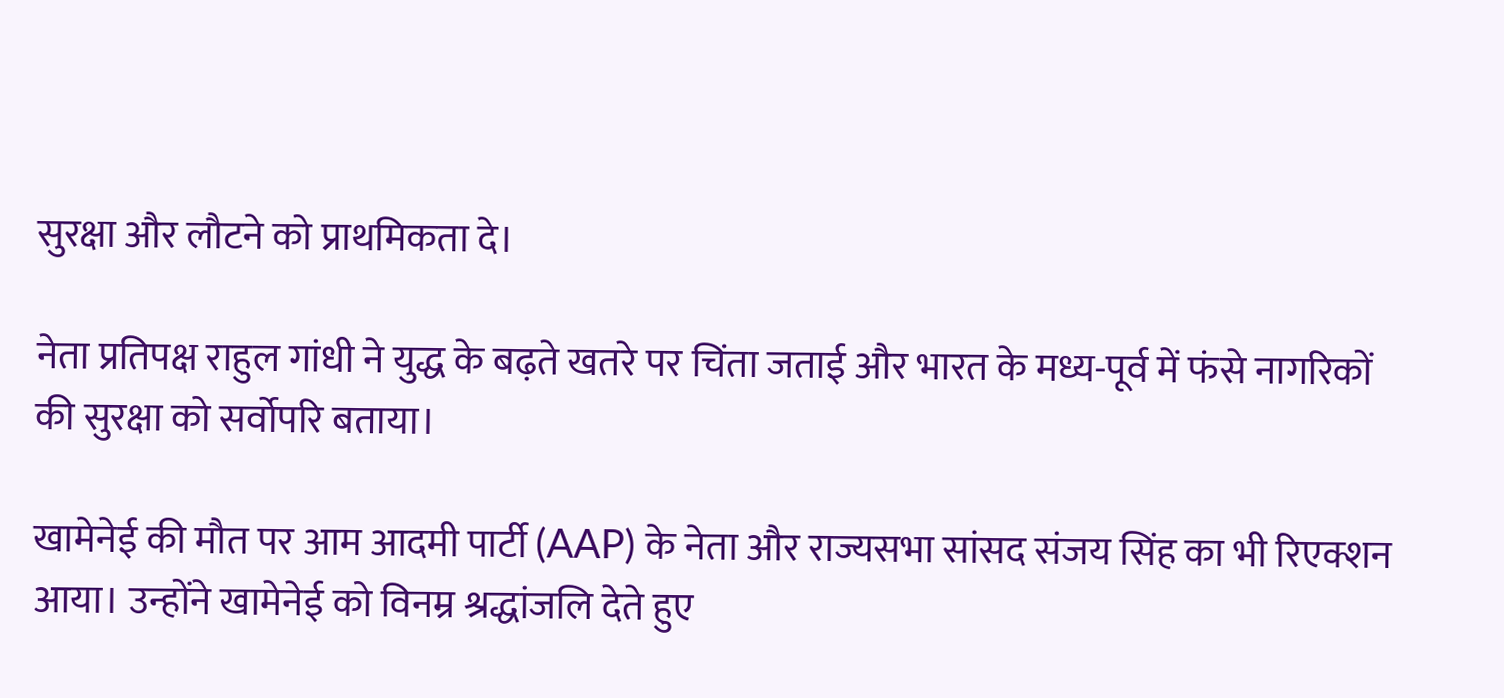सुरक्षा और लौटने को प्राथमिकता दे।

नेता प्रतिपक्ष राहुल गांधी ने युद्ध के बढ़ते खतरे पर चिंता जताई और भारत के मध्य-पूर्व में फंसे नागरिकों की सुरक्षा को सर्वोपरि बताया।

खामेनेई की मौत पर आम आदमी पार्टी (AAP) के नेता और राज्यसभा सांसद संजय सिंह का भी रिएक्शन आया। उन्होंने खामेनेई को विनम्र श्रद्धांजलि देते हुए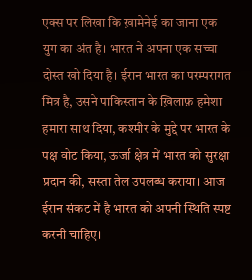एक्स पर लिखा कि ख़ामेनेई का जाना एक युग का अंत है। भारत ने अपना एक सच्चा दोस्त खो दिया है। ईरान भारत का परम्परागत मित्र है, उसने पाकिस्तान के ख़िलाफ़ हमेशा हमारा साथ दिया, कश्मीर के मुद्दे पर भारत के पक्ष वोट किया, ऊर्जा क्षेत्र में भारत को सुरक्षा प्रदान की, सस्ता तेल उपलब्ध कराया। आज ईरान संकट में है भारत को अपनी स्थिति स्पष्ट करनी चाहिए।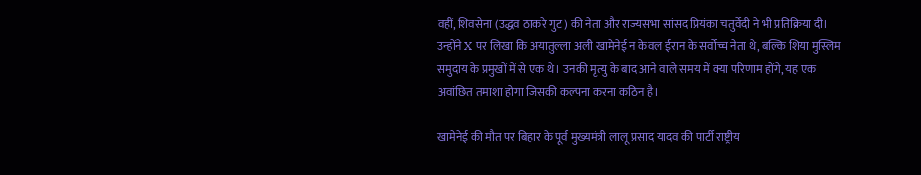वहीं, शिवसेना (उद्धव ठाकरे गुट) की नेता और राज्यसभा सांसद प्रियंका चतुर्वेदी ने भी प्रतिक्रिया दी। उन्होंने X पर लिखा कि अयातुल्ला अली खामेनेई न केवल ईरान के सर्वोच्च नेता थे, बल्कि शिया मुस्लिम समुदाय के प्रमुखों में से एक थे। उनकी मृत्यु के बाद आने वाले समय में क्या परिणाम होंगे, यह एक अवांछित तमाशा होगा जिसकी कल्पना करना कठिन है।

खामेनेई की मौत पर बिहार के पूर्व मुख्यमंत्री लालू प्रसाद यादव की पार्टी राष्ट्रीय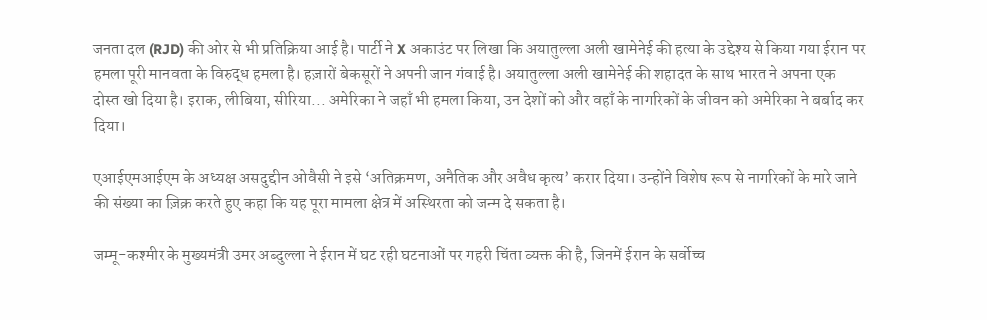जनता दल (RJD) की ओर से भी प्रतिक्रिया आई है। पार्टी ने X अकाउंट पर लिखा कि अयातुल्ला अली खामेनेई की हत्या के उद्देश्य से किया गया ईरान पर हमला पूरी मानवता के विरुद्ध हमला है। हज़ारों बेकसूरों ने अपनी जान गंवाई है। अयातुल्ला अली खामेनेई की शहादत के साथ भारत ने अपना एक दोस्त खो दिया है। इराक, लीबिया, सीरिया... अमेरिका ने जहाँ भी हमला किया, उन देशों को और वहाँ के नागरिकों के जीवन को अमेरिका ने बर्बाद कर दिया।

एआईएमआईएम के अध्यक्ष असदुद्दीन ओवैसी ने इसे ‘अतिक्रमण, अनैतिक और अवैध कृत्य’ करार दिया। उन्होंने विशेष रूप से नागरिकों के मारे जाने की संख्या का ज़िक्र करते हुए कहा कि यह पूरा मामला क्षेत्र में अस्थिरता को जन्म दे सकता है।

जम्मू-कश्मीर के मुख्यमंत्री उमर अब्दुल्ला ने ईरान में घट रही घटनाओं पर गहरी चिंता व्यक्त की है, जिनमें ईरान के सर्वोच्च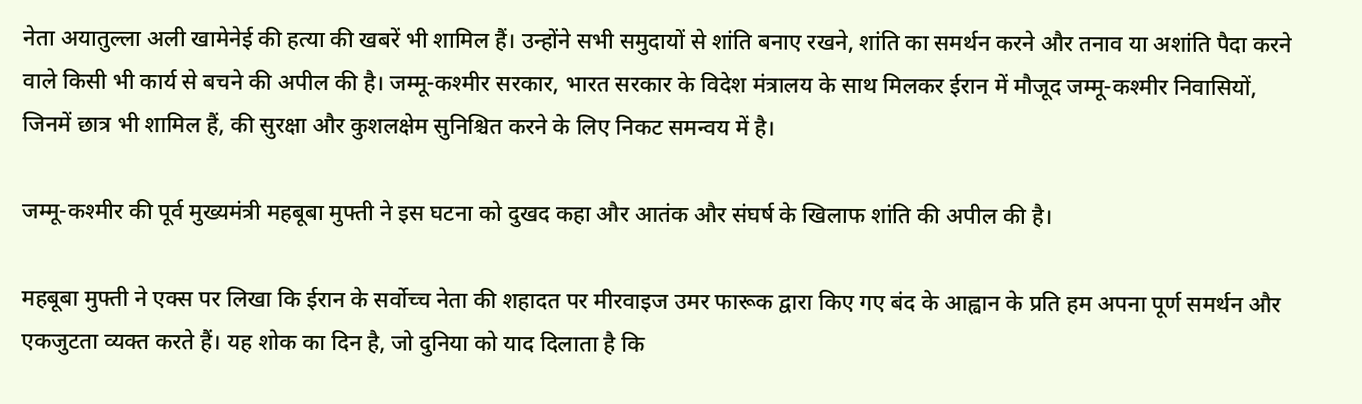नेता अयातुल्ला अली खामेनेई की हत्या की खबरें भी शामिल हैं। उन्होंने सभी समुदायों से शांति बनाए रखने, शांति का समर्थन करने और तनाव या अशांति पैदा करने वाले किसी भी कार्य से बचने की अपील की है। जम्मू-कश्मीर सरकार, भारत सरकार के विदेश मंत्रालय के साथ मिलकर ईरान में मौजूद जम्मू-कश्मीर निवासियों, जिनमें छात्र भी शामिल हैं, की सुरक्षा और कुशलक्षेम सुनिश्चित करने के लिए निकट समन्वय में है।

जम्मू-कश्मीर की पूर्व मुख्यमंत्री महबूबा मुफ्ती ने इस घटना को दुखद कहा और आतंक और संघर्ष के खिलाफ शांति की अपील की है।

महबूबा मुफ्ती ने एक्स पर लिखा कि ईरान के सर्वोच्च नेता की शहादत पर मीरवाइज उमर फारूक द्वारा किए गए बंद के आह्वान के प्रति हम अपना पूर्ण समर्थन और एकजुटता व्यक्त करते हैं। यह शोक का दिन है, जो दुनिया को याद दिलाता है कि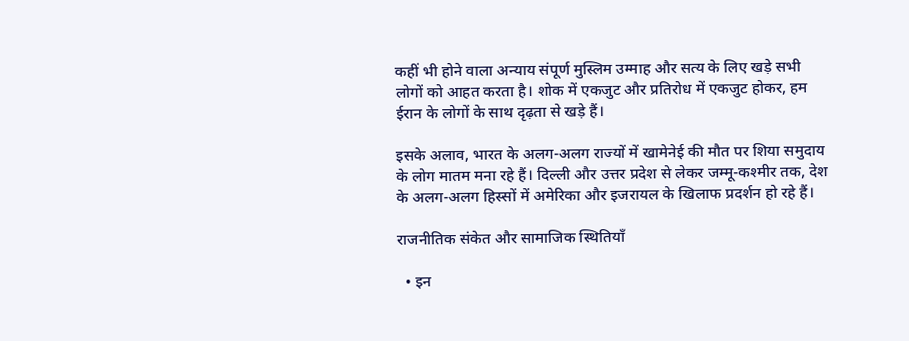कहीं भी होने वाला अन्याय संपूर्ण मुस्लिम उम्माह और सत्य के लिए खड़े सभी लोगों को आहत करता है। शोक में एकजुट और प्रतिरोध में एकजुट होकर, हम ईरान के लोगों के साथ दृढ़ता से खड़े हैं।

इसके अलाव, भारत के अलग-अलग राज्यों में खामेनेई की मौत पर शिया समुदाय के लोग मातम मना रहे हैं। दिल्ली और उत्तर प्रदेश से लेकर जम्मू-कश्मीर तक, देश के अलग-अलग हिस्सों में अमेरिका और इजरायल के खिलाफ प्रदर्शन हो रहे हैं।

राजनीतिक संकेत और सामाजिक स्थितियाँ

  • इन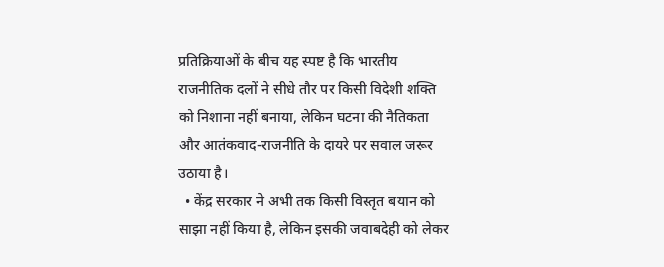प्रतिक्रियाओं के बीच यह स्पष्ट है कि भारतीय राजनीतिक दलों ने सीधे तौर पर किसी विदेशी शक्ति को निशाना नहीं बनाया, लेकिन घटना की नैतिकता और आतंकवाद-राजनीति के दायरे पर सवाल जरूर उठाया है।
  • केंद्र सरकार ने अभी तक किसी विस्तृत बयान को साझा नहीं किया है, लेकिन इसकी जवाबदेही को लेकर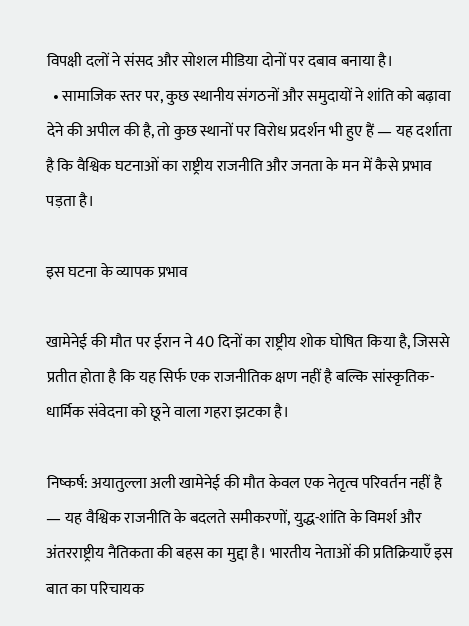विपक्षी दलों ने संसद और सोशल मीडिया दोनों पर दबाव बनाया है।
  • सामाजिक स्तर पर, कुछ स्थानीय संगठनों और समुदायों ने शांति को बढ़ावा देने की अपील की है, तो कुछ स्थानों पर विरोध प्रदर्शन भी हुए हैं — यह दर्शाता है कि वैश्विक घटनाओं का राष्ट्रीय राजनीति और जनता के मन में कैसे प्रभाव पड़ता है।

इस घटना के व्यापक प्रभाव

खामेनेई की मौत पर ईरान ने 40 दिनों का राष्ट्रीय शोक घोषित किया है, जिससे प्रतीत होता है कि यह सिर्फ एक राजनीतिक क्षण नहीं है बल्कि सांस्कृतिक-धार्मिक संवेदना को छूने वाला गहरा झटका है।

निष्कर्ष: अयातुल्ला अली खामेनेई की मौत केवल एक नेतृत्व परिवर्तन नहीं है — यह वैश्विक राजनीति के बदलते समीकरणों, युद्ध-शांति के विमर्श और अंतरराष्ट्रीय नैतिकता की बहस का मुद्दा है। भारतीय नेताओं की प्रतिक्रियाएँ इस बात का परिचायक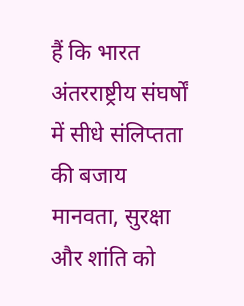हैं कि भारत अंतरराष्ट्रीय संघर्षों में सीधे संलिप्तता की बजाय मानवता, सुरक्षा और शांति को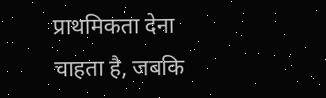प्राथमिकता देना चाहता है, जबकि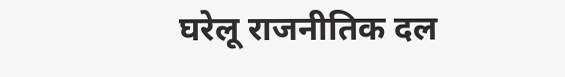घरेलू राजनीतिक दल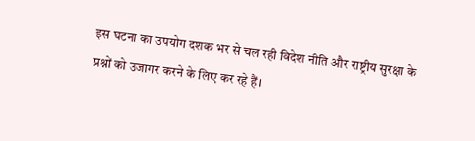इस घटना का उपयोग दशक भर से चल रही विदेश नीति और राष्ट्रीय सुरक्षा के प्रश्नों को उजागर करने के लिए कर रहे हैं।